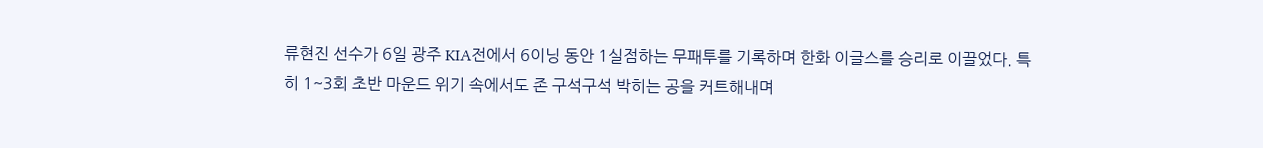류현진 선수가 6일 광주 KIA전에서 6이닝 동안 1실점하는 무패투를 기록하며 한화 이글스를 승리로 이끌었다. 특히 1~3회 초반 마운드 위기 속에서도 존 구석구석 박히는 공을 커트해내며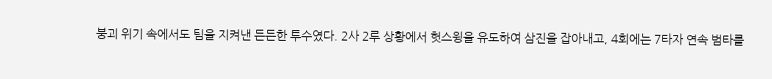붕괴 위기 속에서도 팀을 지켜낸 든든한 투수였다. 2사 2루 상황에서 헛스윙을 유도하여 삼진을 잡아내고, 4회에는 7타자 연속 범타를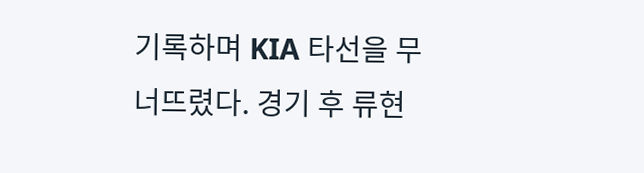기록하며 KIA 타선을 무너뜨렸다. 경기 후 류현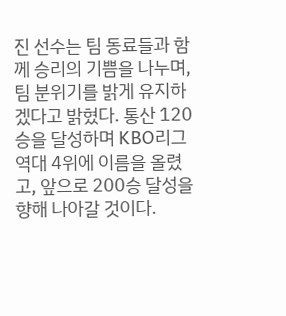진 선수는 팀 동료들과 함께 승리의 기쁨을 나누며, 팀 분위기를 밝게 유지하겠다고 밝혔다. 통산 120승을 달성하며 KBO리그 역대 4위에 이름을 올렸고, 앞으로 200승 달성을 향해 나아갈 것이다.